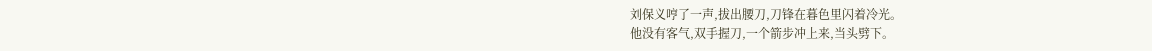刘保义哼了一声,拔出腰刀,刀锋在暮色里闪着冷光。
他没有客气,双手握刀,一个箭步冲上来,当头劈下。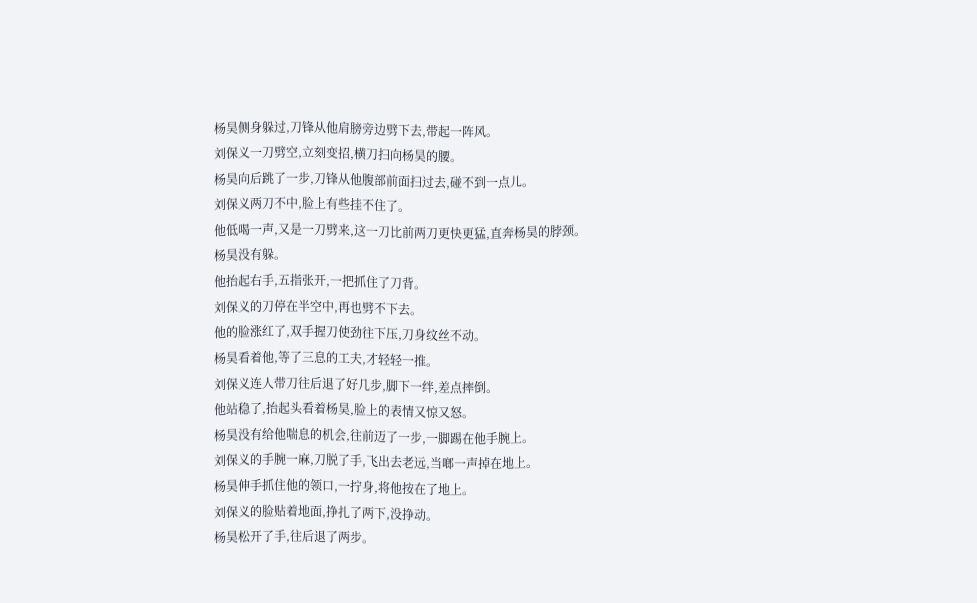杨昊侧身躲过,刀锋从他肩膀旁边劈下去,带起一阵风。
刘保义一刀劈空,立刻变招,横刀扫向杨昊的腰。
杨昊向后跳了一步,刀锋从他腹部前面扫过去,碰不到一点儿。
刘保义两刀不中,脸上有些挂不住了。
他低喝一声,又是一刀劈来,这一刀比前两刀更快更猛,直奔杨昊的脖颈。
杨昊没有躲。
他抬起右手,五指张开,一把抓住了刀背。
刘保义的刀停在半空中,再也劈不下去。
他的脸涨红了,双手握刀使劲往下压,刀身纹丝不动。
杨昊看着他,等了三息的工夫,才轻轻一推。
刘保义连人带刀往后退了好几步,脚下一绊,差点摔倒。
他站稳了,抬起头看着杨昊,脸上的表情又惊又怒。
杨昊没有给他喘息的机会,往前迈了一步,一脚踢在他手腕上。
刘保义的手腕一麻,刀脱了手,飞出去老远,当啷一声掉在地上。
杨昊伸手抓住他的领口,一拧身,将他按在了地上。
刘保义的脸贴着地面,挣扎了两下,没挣动。
杨昊松开了手,往后退了两步。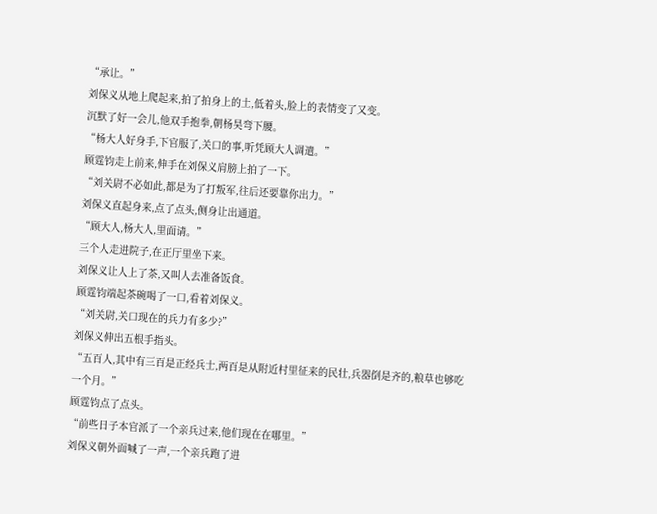“承让。”
刘保义从地上爬起来,拍了拍身上的土,低着头,脸上的表情变了又变。
沉默了好一会儿,他双手抱拳,朝杨昊弯下腰。
“杨大人好身手,下官服了,关口的事,听凭顾大人调遣。”
顾霆钧走上前来,伸手在刘保义肩膀上拍了一下。
“刘关尉不必如此,都是为了打叛军,往后还要靠你出力。”
刘保义直起身来,点了点头,侧身让出通道。
“顾大人,杨大人,里面请。”
三个人走进院子,在正厅里坐下来。
刘保义让人上了茶,又叫人去准备饭食。
顾霆钧端起茶碗喝了一口,看着刘保义。
“刘关尉,关口现在的兵力有多少?”
刘保义伸出五根手指头。
“五百人,其中有三百是正经兵士,两百是从附近村里征来的民壮,兵器倒是齐的,粮草也够吃一个月。”
顾霆钧点了点头。
“前些日子本官派了一个亲兵过来,他们现在在哪里。”
刘保义朝外面喊了一声,一个亲兵跑了进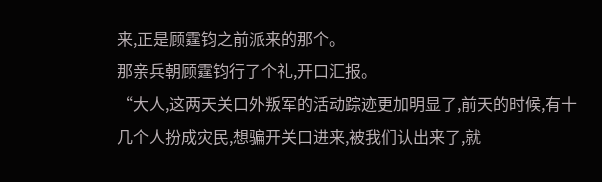来,正是顾霆钧之前派来的那个。
那亲兵朝顾霆钧行了个礼,开口汇报。
“大人,这两天关口外叛军的活动踪迹更加明显了,前天的时候,有十几个人扮成灾民,想骗开关口进来,被我们认出来了,就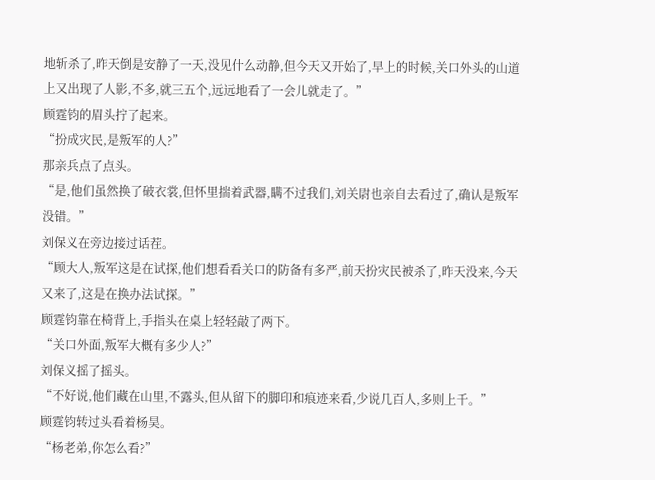地斩杀了,昨天倒是安静了一天,没见什么动静,但今天又开始了,早上的时候,关口外头的山道上又出现了人影,不多,就三五个,远远地看了一会儿就走了。”
顾霆钧的眉头拧了起来。
“扮成灾民,是叛军的人?”
那亲兵点了点头。
“是,他们虽然换了破衣裳,但怀里揣着武器,瞒不过我们,刘关尉也亲自去看过了,确认是叛军没错。”
刘保义在旁边接过话茬。
“顾大人,叛军这是在试探,他们想看看关口的防备有多严,前天扮灾民被杀了,昨天没来,今天又来了,这是在换办法试探。”
顾霆钧靠在椅背上,手指头在桌上轻轻敲了两下。
“关口外面,叛军大概有多少人?”
刘保义摇了摇头。
“不好说,他们藏在山里,不露头,但从留下的脚印和痕迹来看,少说几百人,多则上千。”
顾霆钧转过头看着杨昊。
“杨老弟,你怎么看?”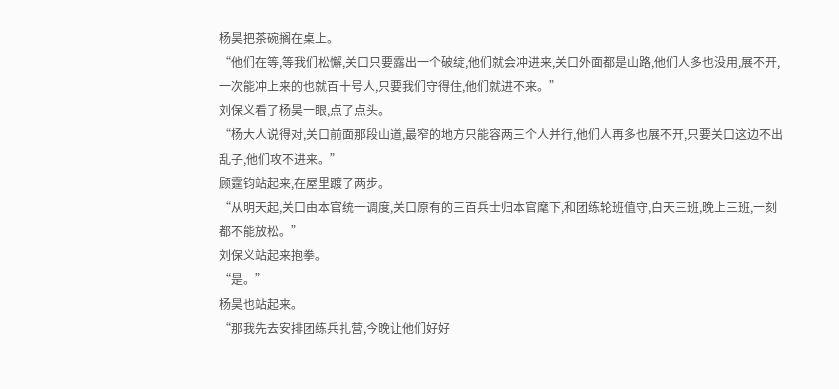杨昊把茶碗搁在桌上。
“他们在等,等我们松懈,关口只要露出一个破绽,他们就会冲进来,关口外面都是山路,他们人多也没用,展不开,一次能冲上来的也就百十号人,只要我们守得住,他们就进不来。”
刘保义看了杨昊一眼,点了点头。
“杨大人说得对,关口前面那段山道,最窄的地方只能容两三个人并行,他们人再多也展不开,只要关口这边不出乱子,他们攻不进来。”
顾霆钧站起来,在屋里踱了两步。
“从明天起,关口由本官统一调度,关口原有的三百兵士归本官麾下,和团练轮班值守,白天三班,晚上三班,一刻都不能放松。”
刘保义站起来抱拳。
“是。”
杨昊也站起来。
“那我先去安排团练兵扎营,今晚让他们好好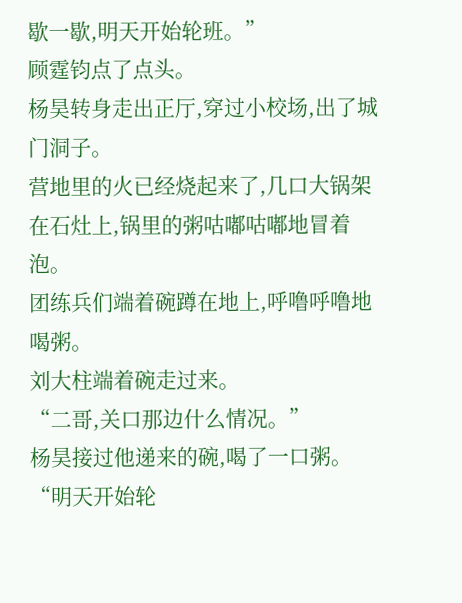歇一歇,明天开始轮班。”
顾霆钧点了点头。
杨昊转身走出正厅,穿过小校场,出了城门洞子。
营地里的火已经烧起来了,几口大锅架在石灶上,锅里的粥咕嘟咕嘟地冒着泡。
团练兵们端着碗蹲在地上,呼噜呼噜地喝粥。
刘大柱端着碗走过来。
“二哥,关口那边什么情况。”
杨昊接过他递来的碗,喝了一口粥。
“明天开始轮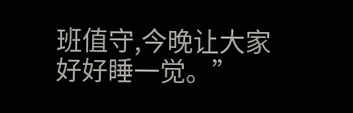班值守,今晚让大家好好睡一觉。”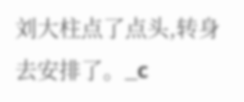刘大柱点了点头,转身去安排了。_c